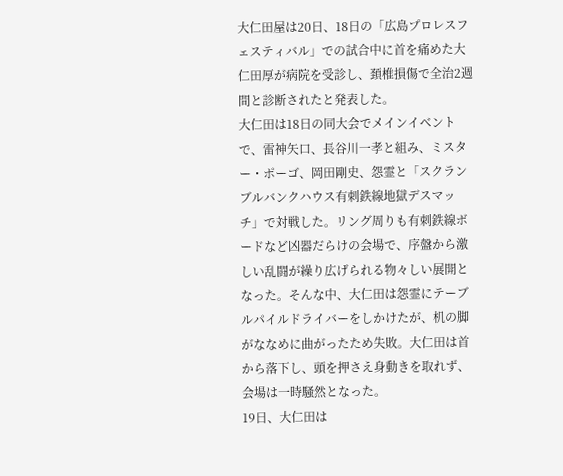大仁田屋は20日、18日の「広島プロレスフェスティバル」での試合中に首を痛めた大仁田厚が病院を受診し、頚椎損傷で全治2週間と診断されたと発表した。
大仁田は18日の同大会でメインイベントで、雷神矢口、長谷川一孝と組み、ミスター・ポーゴ、岡田剛史、怨霊と「スクランブルバンクハウス有刺鉄線地獄デスマッチ」で対戦した。リング周りも有刺鉄線ボードなど凶器だらけの会場で、序盤から激しい乱闘が繰り広げられる物々しい展開となった。そんな中、大仁田は怨霊にテーブルパイルドライバーをしかけたが、机の脚がななめに曲がったため失敗。大仁田は首から落下し、頭を押さえ身動きを取れず、会場は一時騒然となった。
19日、大仁田は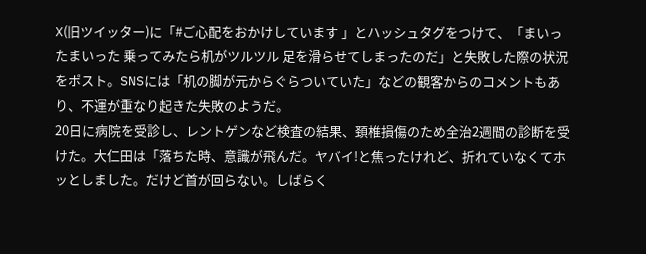X(旧ツイッター)に「#ご心配をおかけしています 」とハッシュタグをつけて、「まいったまいった 乗ってみたら机がツルツル 足を滑らせてしまったのだ」と失敗した際の状況をポスト。SNSには「机の脚が元からぐらついていた」などの観客からのコメントもあり、不運が重なり起きた失敗のようだ。
20日に病院を受診し、レントゲンなど検査の結果、頚椎損傷のため全治2週間の診断を受けた。大仁田は「落ちた時、意識が飛んだ。ヤバイ!と焦ったけれど、折れていなくてホッとしました。だけど首が回らない。しばらく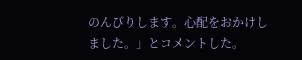のんびりします。心配をおかけしました。」とコメントした。